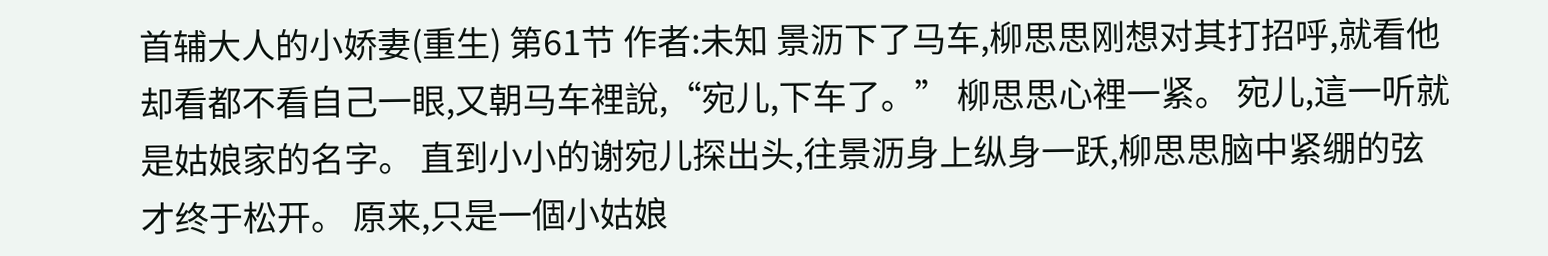首辅大人的小娇妻(重生) 第61节 作者:未知 景沥下了马车,柳思思刚想对其打招呼,就看他却看都不看自己一眼,又朝马车裡說,“宛儿,下车了。” 柳思思心裡一紧。 宛儿,這一听就是姑娘家的名字。 直到小小的谢宛儿探出头,往景沥身上纵身一跃,柳思思脑中紧绷的弦才终于松开。 原来,只是一個小姑娘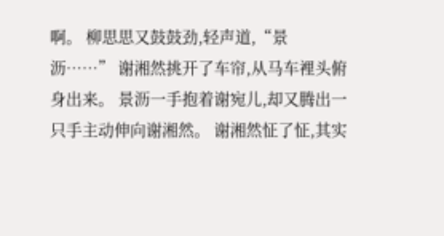啊。 柳思思又鼓鼓劲,轻声道,“景沥……” 谢湘然挑开了车帘,从马车裡头俯身出来。 景沥一手抱着谢宛儿,却又腾出一只手主动伸向谢湘然。 谢湘然怔了怔,其实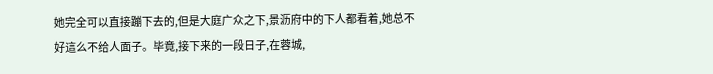她完全可以直接蹦下去的,但是大庭广众之下,景沥府中的下人都看着,她总不好這么不给人面子。毕竟,接下来的一段日子,在蓉城,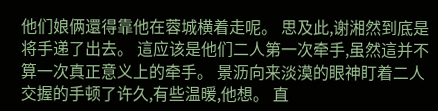他们娘俩還得靠他在蓉城横着走呢。 思及此,谢湘然到底是将手递了出去。 這应该是他们二人第一次牵手,虽然這并不算一次真正意义上的牵手。 景沥向来淡漠的眼神盯着二人交握的手顿了许久,有些温暖,他想。 直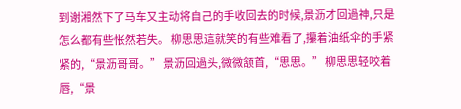到谢湘然下了马车又主动将自己的手收回去的时候,景沥才回過神,只是怎么都有些怅然若失。 柳思思這就笑的有些难看了,攥着油纸伞的手紧紧的,“景沥哥哥。” 景沥回過头,微微颔首,“思思。” 柳思思轻咬着唇,“景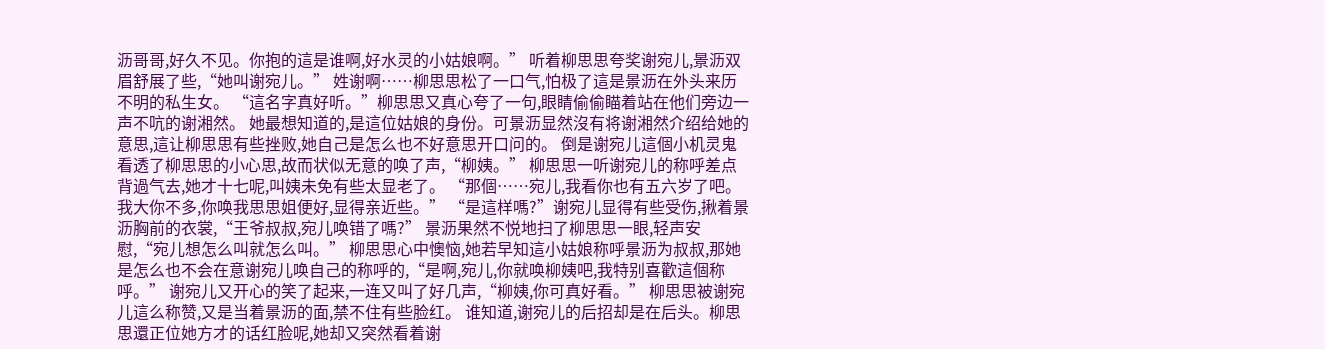沥哥哥,好久不见。你抱的這是谁啊,好水灵的小姑娘啊。” 听着柳思思夸奖谢宛儿,景沥双眉舒展了些,“她叫谢宛儿。” 姓谢啊……柳思思松了一口气,怕极了這是景沥在外头来历不明的私生女。 “這名字真好听。”柳思思又真心夸了一句,眼睛偷偷瞄着站在他们旁边一声不吭的谢湘然。 她最想知道的,是這位姑娘的身份。可景沥显然沒有将谢湘然介绍给她的意思,這让柳思思有些挫败,她自己是怎么也不好意思开口问的。 倒是谢宛儿這個小机灵鬼看透了柳思思的小心思,故而状似无意的唤了声,“柳姨。” 柳思思一听谢宛儿的称呼差点背過气去,她才十七呢,叫姨未免有些太显老了。 “那個……宛儿,我看你也有五六岁了吧。我大你不多,你唤我思思姐便好,显得亲近些。” “是這样嗎?”谢宛儿显得有些受伤,揪着景沥胸前的衣裳,“王爷叔叔,宛儿唤错了嗎?” 景沥果然不悦地扫了柳思思一眼,轻声安慰,“宛儿想怎么叫就怎么叫。” 柳思思心中懊恼,她若早知這小姑娘称呼景沥为叔叔,那她是怎么也不会在意谢宛儿唤自己的称呼的,“是啊,宛儿,你就唤柳姨吧,我特别喜歡這個称呼。” 谢宛儿又开心的笑了起来,一连又叫了好几声,“柳姨,你可真好看。” 柳思思被谢宛儿這么称赞,又是当着景沥的面,禁不住有些脸红。 谁知道,谢宛儿的后招却是在后头。柳思思還正位她方才的话红脸呢,她却又突然看着谢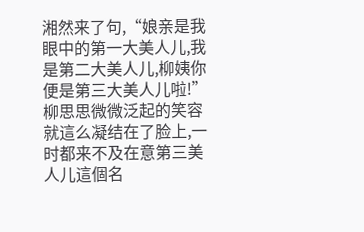湘然来了句,“娘亲是我眼中的第一大美人儿,我是第二大美人儿,柳姨你便是第三大美人儿啦!” 柳思思微微泛起的笑容就這么凝结在了脸上,一时都来不及在意第三美人儿這個名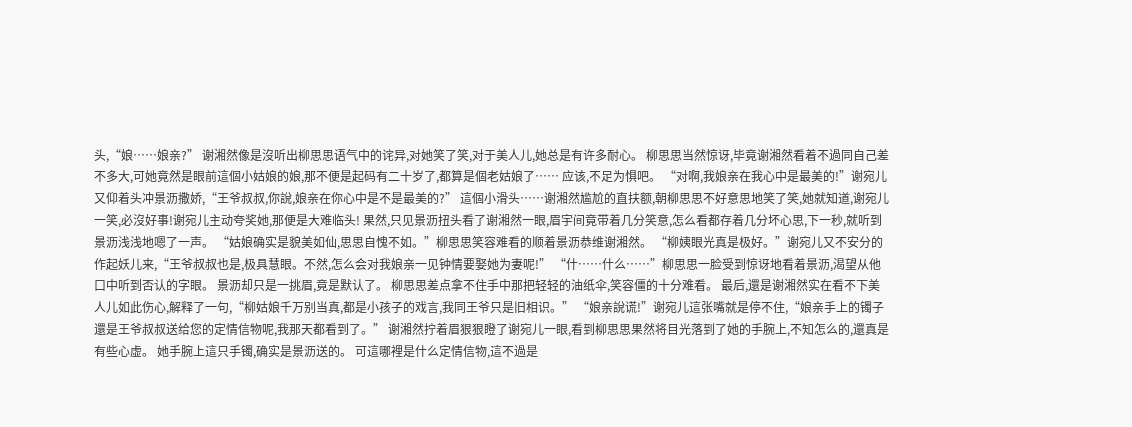头,“娘……娘亲?” 谢湘然像是沒听出柳思思语气中的诧异,对她笑了笑,对于美人儿,她总是有许多耐心。 柳思思当然惊讶,毕竟谢湘然看着不過同自己差不多大,可她竟然是眼前這個小姑娘的娘,那不便是起码有二十岁了,都算是個老姑娘了…… 应该,不足为惧吧。 “对啊,我娘亲在我心中是最美的!”谢宛儿又仰着头冲景沥撒娇,“王爷叔叔,你說,娘亲在你心中是不是最美的?” 這個小滑头……谢湘然尴尬的直扶额,朝柳思思不好意思地笑了笑,她就知道,谢宛儿一笑,必沒好事!谢宛儿主动夸奖她,那便是大难临头! 果然,只见景沥扭头看了谢湘然一眼,眉宇间竟带着几分笑意,怎么看都存着几分坏心思,下一秒,就听到景沥浅浅地嗯了一声。 “姑娘确实是貌美如仙,思思自愧不如。”柳思思笑容难看的顺着景沥恭维谢湘然。 “柳姨眼光真是极好。”谢宛儿又不安分的作起妖儿来,“王爷叔叔也是,极具慧眼。不然,怎么会对我娘亲一见钟情要娶她为妻呢!” “什……什么……”柳思思一脸受到惊讶地看着景沥,渴望从他口中听到否认的字眼。 景沥却只是一挑眉,竟是默认了。 柳思思差点拿不住手中那把轻轻的油纸伞,笑容僵的十分难看。 最后,還是谢湘然实在看不下美人儿如此伤心,解释了一句,“柳姑娘千万别当真,都是小孩子的戏言,我同王爷只是旧相识。” “娘亲說谎!”谢宛儿這张嘴就是停不住,“娘亲手上的镯子還是王爷叔叔送给您的定情信物呢,我那天都看到了。” 谢湘然拧着眉狠狠瞪了谢宛儿一眼,看到柳思思果然将目光落到了她的手腕上,不知怎么的,還真是有些心虚。 她手腕上這只手镯,确实是景沥送的。 可這哪裡是什么定情信物,這不過是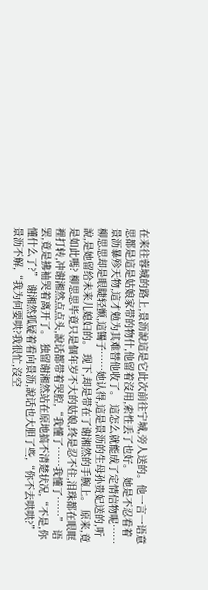在来往蓉城的路上,景沥說這是它此次前往宁城,旁人送的。他一言一语意思都是這是姑娘家带的物什,他留着沒用,索性丢了也好。 她是不忍看着景沥暴殄天物,這才勉为其难替他收了。 這怎么就能成了定情信物呢…… 柳思思却是眼睫轻颤,這镯子……她认得,這是景沥的生母孙贵妃送的,听說,是她留给未来儿媳妇的。 现下,却是带在了谢湘然的手腕上。 原来,竟是如此嗎? 柳思思毕竟只是個年岁不大的姑娘,终是忍不住,泪珠都在眼眶裡打转,冲谢湘然点点头,說话都带着哭腔,“我懂了……我懂了……” 语罢,竟是拂袖哭着离开了。 独留谢湘然站在原地搞不清楚状况,“不是,你懂什么了?” 谢湘然狐疑着看向景沥,說话也大胆了些,“你不去哄哄?” 景沥不解,“我为何要哄?我很忙,沒空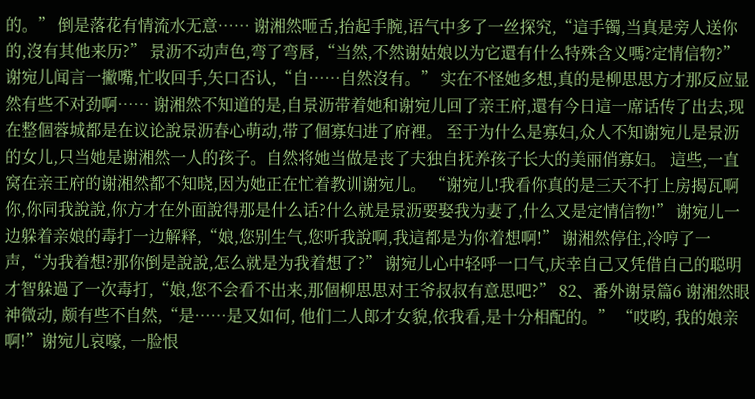的。” 倒是落花有情流水无意…… 谢湘然咂舌,抬起手腕,语气中多了一丝探究,“這手镯,当真是旁人送你的,沒有其他来历?” 景沥不动声色,弯了弯唇,“当然,不然谢姑娘以为它還有什么特殊含义嗎?定情信物?” 谢宛儿闻言一撇嘴,忙收回手,矢口否认,“自……自然沒有。” 实在不怪她多想,真的是柳思思方才那反应显然有些不对劲啊…… 谢湘然不知道的是,自景沥带着她和谢宛儿回了亲王府,還有今日這一席话传了出去,现在整個蓉城都是在议论說景沥春心萌动,带了個寡妇进了府裡。 至于为什么是寡妇,众人不知谢宛儿是景沥的女儿,只当她是谢湘然一人的孩子。自然将她当做是丧了夫独自抚养孩子长大的美丽俏寡妇。 這些,一直窝在亲王府的谢湘然都不知晓,因为她正在忙着教训谢宛儿。 “谢宛儿!我看你真的是三天不打上房揭瓦啊你,你同我說說,你方才在外面說得那是什么话?什么就是景沥要娶我为妻了,什么又是定情信物!” 谢宛儿一边躲着亲娘的毒打一边解释,“娘,您别生气,您听我說啊,我這都是为你着想啊!” 谢湘然停住,冷哼了一声,“为我着想?那你倒是說說,怎么就是为我着想了?” 谢宛儿心中轻呼一口气,庆幸自己又凭借自己的聪明才智躲過了一次毒打,“娘,您不会看不出来,那個柳思思对王爷叔叔有意思吧?” 82、番外谢景篇6 谢湘然眼神微动, 颇有些不自然,“是……是又如何, 他们二人郎才女貌,依我看,是十分相配的。” “哎哟, 我的娘亲啊!”谢宛儿哀嚎, 一脸恨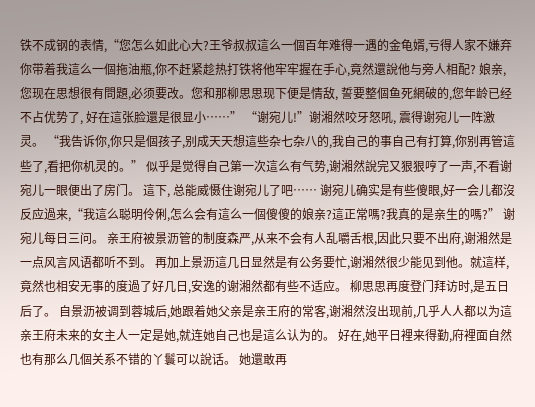铁不成钢的表情,“您怎么如此心大?王爷叔叔這么一個百年难得一遇的金龟婿,亏得人家不嫌弃你带着我這么一個拖油瓶,你不赶紧趁热打铁将他牢牢握在手心,竟然還說他与旁人相配? 娘亲,您现在思想很有問題,必须要改。您和那柳思思现下便是情敌, 誓要整個鱼死網破的,您年龄已经不占优势了, 好在這张脸還是很显小……” “谢宛儿!”谢湘然咬牙怒吼, 震得谢宛儿一阵激灵。 “我告诉你,你只是個孩子,别成天天想這些杂七杂八的,我自己的事自己有打算,你别再管這些了,看把你机灵的。” 似乎是觉得自己第一次這么有气势,谢湘然說完又狠狠哼了一声,不看谢宛儿一眼便出了房门。 這下, 总能威慑住谢宛儿了吧…… 谢宛儿确实是有些傻眼,好一会儿都沒反应過来,“我這么聪明伶俐,怎么会有這么一個傻傻的娘亲?這正常嗎?我真的是亲生的嗎?” 谢宛儿每日三问。 亲王府被景沥管的制度森严,从来不会有人乱嚼舌根,因此只要不出府,谢湘然是一点风言风语都听不到。 再加上景沥這几日显然是有公务要忙,谢湘然很少能见到他。就這样,竟然也相安无事的度過了好几日,安逸的谢湘然都有些不适应。 柳思思再度登门拜访时,是五日后了。 自景沥被调到蓉城后,她跟着她父亲是亲王府的常客,谢湘然沒出现前,几乎人人都以为這亲王府未来的女主人一定是她,就连她自己也是這么认为的。 好在,她平日裡来得勤,府裡面自然也有那么几個关系不错的丫鬟可以說话。 她還敢再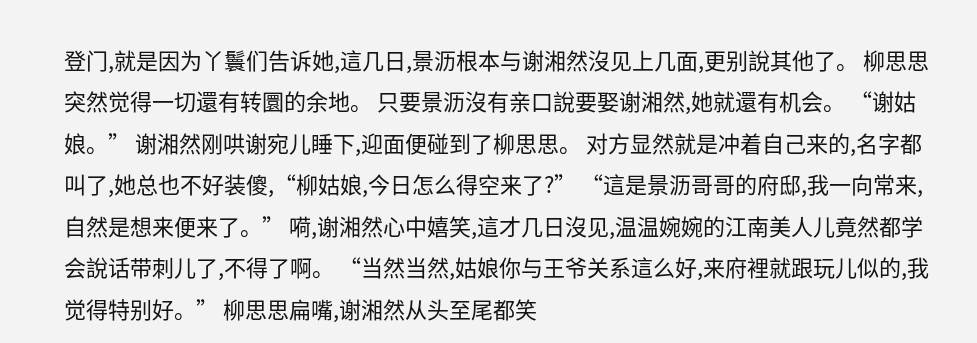登门,就是因为丫鬟们告诉她,這几日,景沥根本与谢湘然沒见上几面,更别說其他了。 柳思思突然觉得一切還有转圜的余地。 只要景沥沒有亲口說要娶谢湘然,她就還有机会。 “谢姑娘。” 谢湘然刚哄谢宛儿睡下,迎面便碰到了柳思思。 对方显然就是冲着自己来的,名字都叫了,她总也不好装傻,“柳姑娘,今日怎么得空来了?” “這是景沥哥哥的府邸,我一向常来,自然是想来便来了。” 嗬,谢湘然心中嬉笑,這才几日沒见,温温婉婉的江南美人儿竟然都学会說话带刺儿了,不得了啊。 “当然当然,姑娘你与王爷关系這么好,来府裡就跟玩儿似的,我觉得特别好。” 柳思思扁嘴,谢湘然从头至尾都笑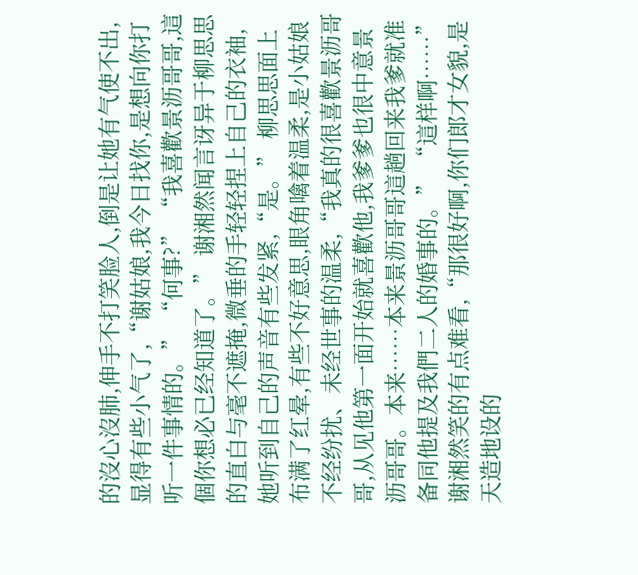的沒心沒肺,伸手不打笑脸人,倒是让她有气使不出,显得有些小气了,“谢姑娘,我今日找你,是想向你打听一件事情的。” “何事?” “我喜歡景沥哥哥,這個你想必已经知道了。” 谢湘然闻言讶异于柳思思的直白与毫不遮掩,微垂的手轻轻捏上自己的衣袖,她听到自己的声音有些发紧,“是。” 柳思思面上布满了红晕,有些不好意思,眼角噙着温柔,是小姑娘不经纷扰、未经世事的温柔,“我真的很喜歡景沥哥哥,从见他第一面开始就喜歡他,我爹爹也很中意景沥哥哥。本来……本来景沥哥哥這趟回来我爹就准备同他提及我們二人的婚事的。” “這样啊……”谢湘然笑的有点难看,“那很好啊,你们郎才女貌,是天造地设的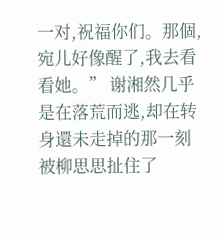一对,祝福你们。那個,宛儿好像醒了,我去看看她。” 谢湘然几乎是在落荒而逃,却在转身還未走掉的那一刻被柳思思扯住了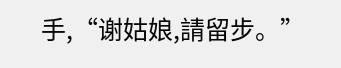手,“谢姑娘,請留步。”